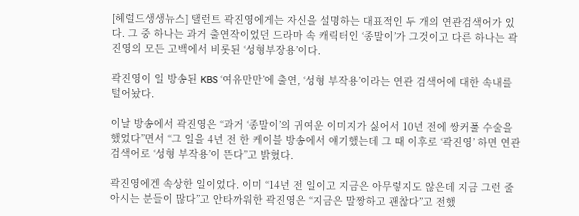[헤럴드생생뉴스] 탤런트 곽진영에게는 자신을 설명하는 대표적인 두 개의 연관검색어가 있다. 그 중 하나는 과거 출연작이었던 드라마 속 캐릭터인 ‘종말이’가 그것이고 다른 하나는 곽진영의 모든 고백에서 비롯된 ‘성형부장용’이다.

곽진영이 일 방송된 KBS ‘여유만만’에 출연, ‘성형 부작용’이라는 연관 검색어에 대한 속내를 털어놨다.

이날 방송에서 곽진영은 “과거 ‘종말이’의 귀여운 이미지가 싫어서 10년 전에 쌍커풀 수술을 했었다”면서 “그 일을 4년 전 한 케이블 방송에서 얘기했는데 그 때 이후로 ‘곽진영’ 하면 연관검색어로 ‘성형 부작용’이 뜬다”고 밝혔다.

곽진영에겐 속상한 일이었다. 이미 “14년 전 일이고 지금은 아무렇지도 않은데 지금 그런 줄 아시는 분들이 많다”고 안타까워한 곽진영은 “지금은 말짱하고 괜찮다”고 전했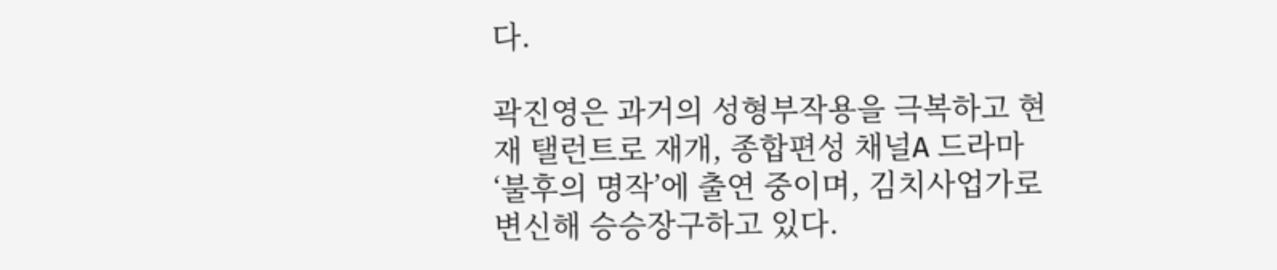다.

곽진영은 과거의 성형부작용을 극복하고 현재 탤런트로 재개, 종합편성 채널A 드라마 ‘불후의 명작’에 출연 중이며, 김치사업가로 변신해 승승장구하고 있다.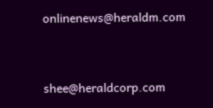onlinenews@heraldm.com


shee@heraldcorp.com